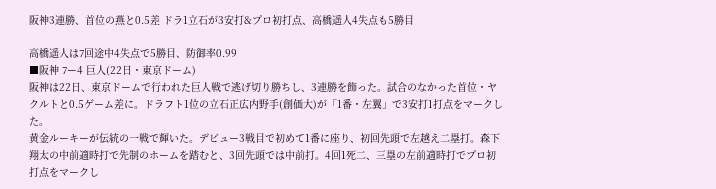阪神3連勝、首位の燕と0.5差 ドラ1立石が3安打&プロ初打点、高橋遥人4失点も5勝目

高橋遥人は7回途中4失点で5勝目、防御率0.99
■阪神 7ー4 巨人(22日・東京ドーム)
阪神は22日、東京ドームで行われた巨人戦で逃げ切り勝ちし、3連勝を飾った。試合のなかった首位・ヤクルトと0.5ゲーム差に。ドラフト1位の立石正広内野手(創価大)が「1番・左翼」で3安打1打点をマークした。
黄金ルーキーが伝統の一戦で輝いた。デビュー3戦目で初めて1番に座り、初回先頭で左越え二塁打。森下翔太の中前適時打で先制のホームを踏むと、3回先頭では中前打。4回1死二、三塁の左前適時打でプロ初打点をマークし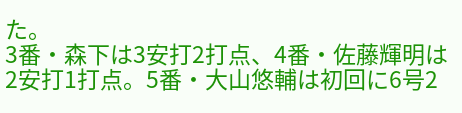た。
3番・森下は3安打2打点、4番・佐藤輝明は2安打1打点。5番・大山悠輔は初回に6号2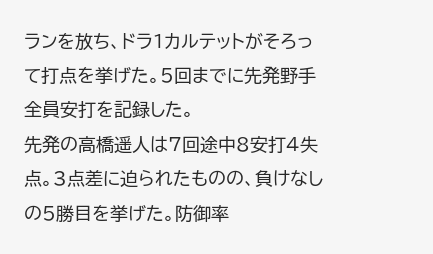ランを放ち、ドラ1カルテットがそろって打点を挙げた。5回までに先発野手全員安打を記録した。
先発の高橋遥人は7回途中8安打4失点。3点差に迫られたものの、負けなしの5勝目を挙げた。防御率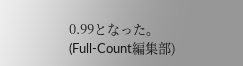0.99となった。
(Full-Count編集部)